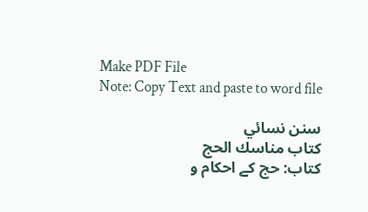Make PDF File
Note: Copy Text and paste to word file

سنن نسائي
كتاب مناسك الحج
کتاب: حج کے احکام و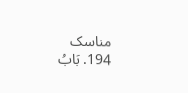مناسک
194. بَابُ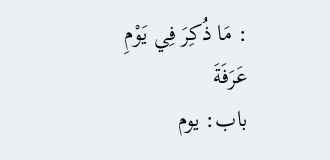: مَا ذُكِرَ فِي يَوْمِ عَرَفَةَ
باب: یوم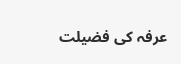عرفہ کی فضیلت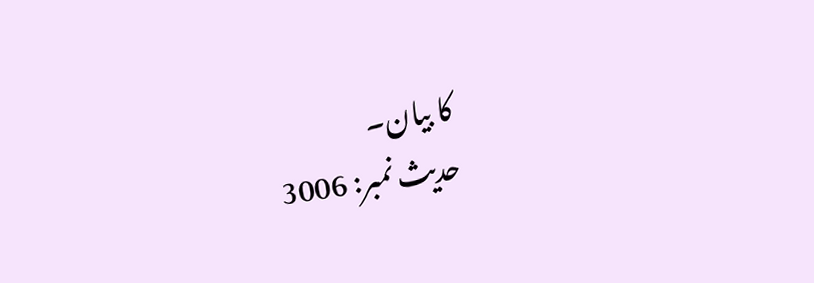کا بیان۔
حدیث نمبر: 3006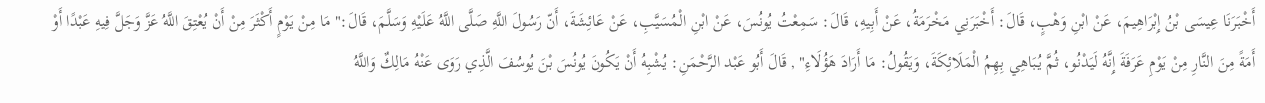أَخْبَرَنَا عِيسَى بْنُ إِبْرَاهِيمَ، عَنْ ابْنِ وَهْبٍ، قَالَ: أَخْبَرَنِي مَخْرَمَةُ، عَنْ أَبِيهِ، قَالَ: سَمِعْتُ يُونُسَ، عَنْ ابْنِ الْمُسَيَّبِ، عَنْ عَائِشَةَ، أَنّ رَسُولَ اللَّهِ صَلَّى اللَّهُ عَلَيْهِ وَسَلَّمَ، قَالَ:" مَا مِنْ يَوْمٍ أَكْثَرَ مِنْ أَنْ يُعْتِقَ اللَّهُ عَزَّ وَجَلَّ فِيهِ عَبْدًا أَوْ أَمَةً مِنَ النَّارِ مِنْ يَوْمِ عَرَفَةَ إِنَّهُ لَيَدْنُو، ثُمَّ يُبَاهِي بِهِمُ الْمَلَائِكَةَ، وَيَقُولُ: مَا أَرَادَ هَؤُلَاءِ" , قَالَ أَبُو عَبْد الرَّحْمَنِ: يُشْبِهُ أَنْ يَكُونَ يُونُسَ بْنَ يُوسُفَ الَّذِي رَوَى عَنْهُ مَالِكٌ وَاللَّهُ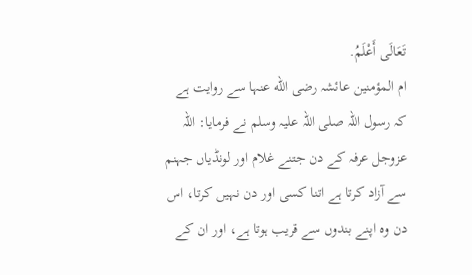تَعَالَى أَعْلَمُ.
ام المؤمنین عائشہ رضی الله عنہا سے روایت ہے کہ رسول اللہ صلی اللہ علیہ وسلم نے فرمایا: اللہ عزوجل عرفہ کے دن جتنے غلام اور لونڈیاں جہنم سے آزاد کرتا ہے اتنا کسی اور دن نہیں کرتا، اس دن وہ اپنے بندوں سے قریب ہوتا ہے، اور ان کے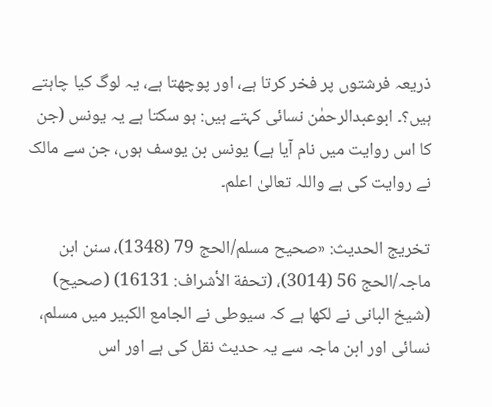ذریعہ فرشتوں پر فخر کرتا ہے، اور پوچھتا ہے، یہ لوگ کیا چاہتے ہیں؟۔ ابوعبدالرحمٰن نسائی کہتے ہیں: ہو سکتا ہے یہ یونس (جن کا اس روایت میں نام آیا ہے) یونس بن یوسف ہوں، جن سے مالک نے روایت کی ہے واللہ تعالیٰ اعلم۔

تخریج الحدیث: «صحیح مسلم/الحج 79 (1348)، سنن ابن ماجہ/الحج 56 (3014)، (تحفة الأشراف: 16131) (صحیح) (شیخ البانی نے لکھا ہے کہ سیوطی نے الجامع الکبیر میں مسلم، نسائی اور ابن ماجہ سے یہ حدیث نقل کی ہے اور اس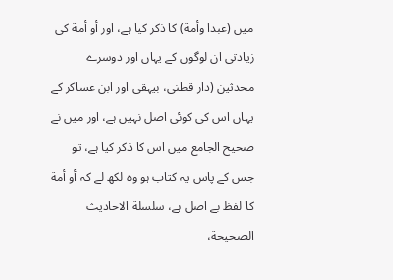میں (عبدا وأمة) کا ذکر کیا ہے، اور أو أمة کی زیادتی ان لوگوں کے یہاں اور دوسرے محدثین (دار قطنی، بیہقی اور ابن عساکر کے یہاں اس کی کوئی اصل نہیں ہے، اور میں نے صحیح الجامع میں اس کا ذکر کیا ہے، تو جس کے پاس یہ کتاب ہو وہ لکھ لے کہ أو أمة کا لفظ بے اصل ہے، سلسلة الاحادیث الصحیحة،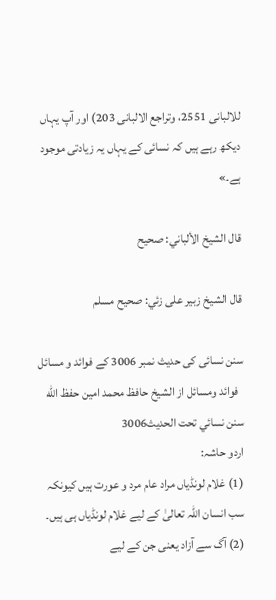للالبانی 2551، وتراجع الالبانی 203) اور آپ یہاں دیکھ رہے ہیں کہ نسائی کے یہاں یہ زیادتی موجود ہے۔»

قال الشيخ الألباني: صحيح

قال الشيخ زبير على زئي: صحيح مسلم

سنن نسائی کی حدیث نمبر 3006 کے فوائد و مسائل
  فوائد ومسائل از الشيخ حافظ محمد امين حفظ الله سنن نسائي تحت الحديث3006
اردو حاشہ:
(1) غلام لونڈیاں مراد عام مرد و عورت ہیں کیونکہ سب انسان اللہ تعالیٰ کے لیے غلام لونڈیاں ہی ہیں۔
(2) آگ سے آزاد یعنی جن کے لیے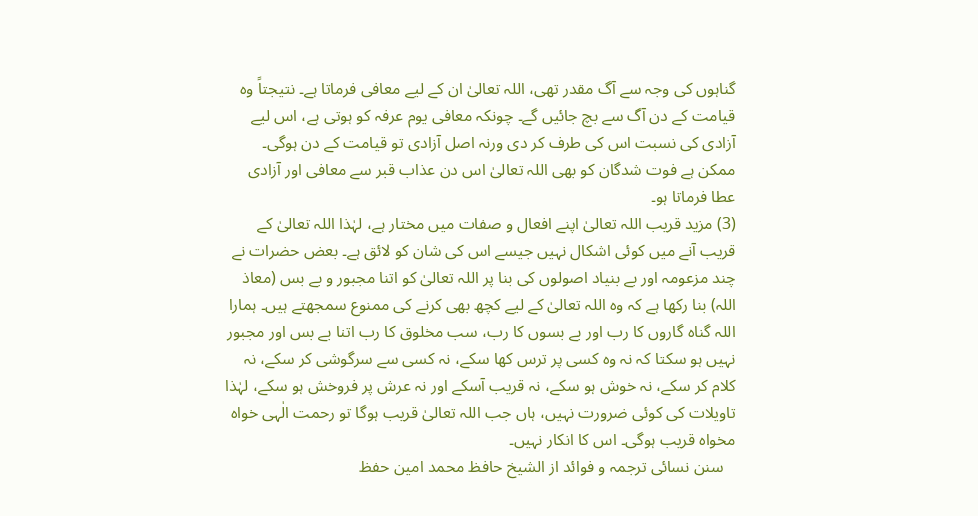گناہوں کی وجہ سے آگ مقدر تھی، اللہ تعالیٰ ان کے لیے معافی فرماتا ہے۔ نتیجتاً وہ قیامت کے دن آگ سے بچ جائیں گے۔ چونکہ معافی یوم عرفہ کو ہوتی ہے، اس لیے آزادی کی نسبت اس کی طرف کر دی ورنہ اصل آزادی تو قیامت کے دن ہوگی۔ ممکن ہے فوت شدگان کو بھی اللہ تعالیٰ اس دن عذاب قبر سے معافی اور آزادی عطا فرماتا ہو۔
(3) مزید قریب اللہ تعالیٰ اپنے افعال و صفات میں مختار ہے، لہٰذا اللہ تعالیٰ کے قریب آنے میں کوئی اشکال نہیں جیسے اس کی شان کو لائق ہے۔ بعض حضرات نے چند مزعومہ اور بے بنیاد اصولوں کی بنا پر اللہ تعالیٰ کو اتنا مجبور و بے بس (معاذ اللہ) بنا رکھا ہے کہ وہ اللہ تعالیٰ کے لیے کچھ بھی کرنے کی ممنوع سمجھتے ہیں۔ ہمارا اللہ گناہ گاروں کا رب اور بے بسوں کا رب، سب مخلوق کا رب اتنا بے بس اور مجبور نہیں ہو سکتا کہ نہ وہ کسی پر ترس کھا سکے، نہ کسی سے سرگوشی کر سکے، نہ کلام کر سکے، نہ خوش ہو سکے، نہ قریب آسکے اور نہ عرش پر فروخش ہو سکے، لہٰذا تاویلات کی کوئی ضرورت نہیں، ہاں جب اللہ تعالیٰ قریب ہوگا تو رحمت الٰہی خواہ مخواہ قریب ہوگی۔ اس کا انکار نہیں۔
   سنن نسائی ترجمہ و فوائد از الشیخ حافظ محمد امین حفظ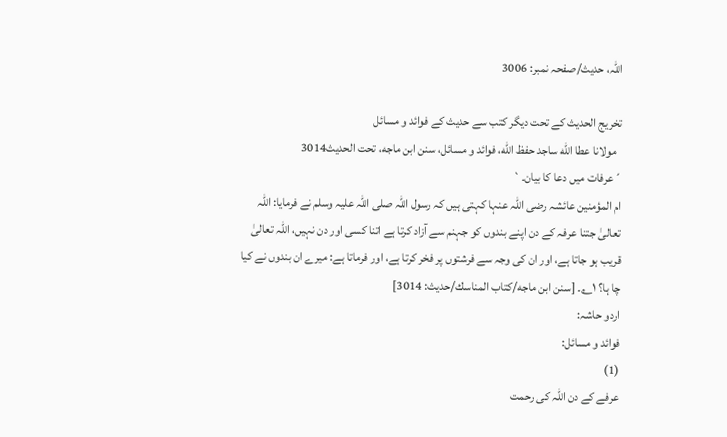اللہ، حدیث/صفحہ نمبر: 3006

تخریج الحدیث کے تحت دیگر کتب سے حدیث کے فوائد و مسائل
  مولانا عطا الله ساجد حفظ الله، فوائد و مسائل، سنن ابن ماجه، تحت الحديث3014
´عرفات میں دعا کا بیان۔`
ام المؤمنین عائشہ رضی اللہ عنہا کہتی ہیں کہ رسول اللہ صلی اللہ علیہ وسلم نے فرمایا: اللہ تعالیٰ جتنا عرفہ کے دن اپنے بندوں کو جہنم سے آزاد کرتا ہے اتنا کسی اور دن نہیں، اللہ تعالیٰ قریب ہو جاتا ہے، اور ان کی وجہ سے فرشتوں پر فخر کرتا ہے، اور فرماتا ہے: میرے ان بندوں نے کیا چا ہا؟ ۱؎۔ [سنن ابن ماجه/كتاب المناسك/حدیث: 3014]
اردو حاشہ:
فوائد و مسائل:
(1)
عرفے کے دن اللہ کی رحمت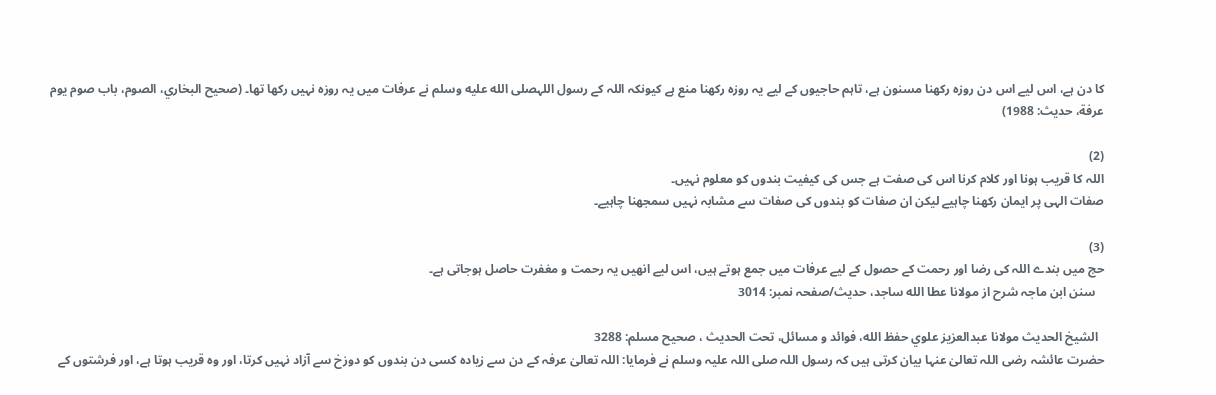کا دن ہے، اس لیے اس دن روزہ رکھنا مسنون ہے، تاہم حاجیوں کے لیے یہ روزہ رکھنا منع ہے کیونکہ اللہ کے رسول اللہصلى الله عليه وسلم نے عرفات میں یہ روزہ نہیں رکھا تھا۔ (صحيح البخاري، الصوم، باب صوم يوم عرفة، حديث: 1988)

(2)
اللہ کا قریب ہونا اور کلام کرنا اس کی صفت ہے جس کی کیفیت بندوں کو معلوم نہیں۔
صفات الہی پر ایمان رکھنا چاہیے لیکن ان صفات کو بندوں کی صفات سے مشابہ نہیں سمجھنا چاہیے۔

(3)
حج میں بندے اللہ کی رضا اور رحمت کے حصول کے لیے عرفات میں جمع ہوتے ہیں، اس لیے انھیں یہ رحمت و مغفرت حاصل ہوجاتی ہے۔
   سنن ابن ماجہ شرح از مولانا عطا الله ساجد، حدیث/صفحہ نمبر: 3014

  الشيخ الحديث مولانا عبدالعزيز علوي حفظ الله، فوائد و مسائل، تحت الحديث ، صحيح مسلم: 3288
حضرت عائشہ رضی اللہ تعالیٰ عنہا بیان کرتی ہیں کہ رسول اللہ صلی اللہ علیہ وسلم نے فرمایا: اللہ تعالیٰ عرفہ کے دن سے زیادہ کسی دن بندوں کو دوزخ سے آزاد نہیں کرتا، اور وہ قریب ہوتا ہے، اور فرشتوں کے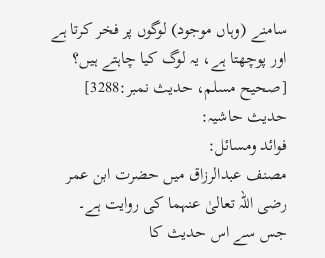سامنے (وہاں موجود) لوگوں پر فخر کرتا ہے اور پوچھتا ہے، یہ لوگ کیا چاہتے ہیں؟ [صحيح مسلم، حديث نمبر:3288]
حدیث حاشیہ:
فوائد ومسائل:
مصنف عبدالرزاق میں حضرت ابن عمر رضی اللہ تعالیٰ عنہما کی روایت ہے۔
جس سے اس حدیث کا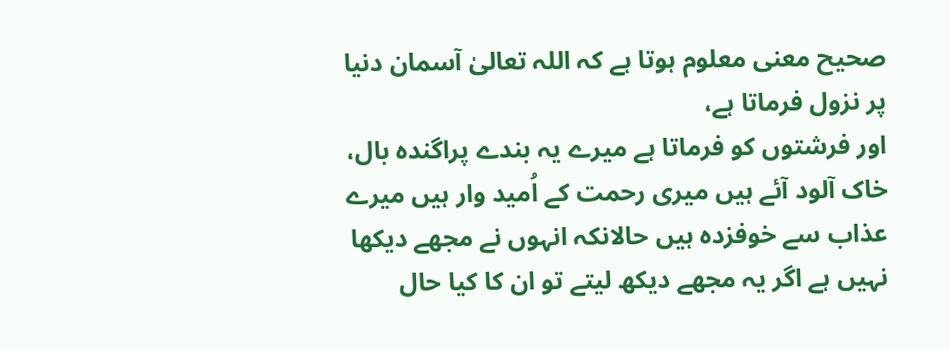صحیح معنی معلوم ہوتا ہے کہ اللہ تعالیٰ آسمان دنیا پر نزول فرماتا ہے،
اور فرشتوں کو فرماتا ہے میرے یہ بندے پراگندہ بال،
خاک آلود آئے ہیں میری رحمت کے اُمید وار ہیں میرے عذاب سے خوفزدہ ہیں حالانکہ انہوں نے مجھے دیکھا نہیں ہے اگر یہ مجھے دیکھ لیتے تو ان کا کیا حال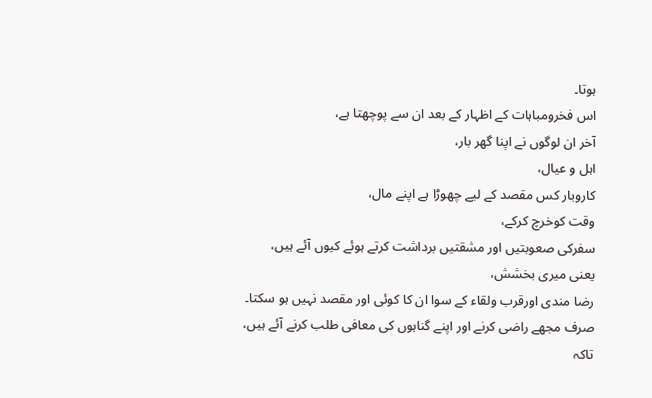ہوتا۔
اس فخرومباہات کے اظہار کے بعد ان سے پوچھتا ہے،
آخر ان لوگوں نے اپنا گھر بار،
اہل و عیال،
کاروبار کس مقصد کے لیے چھوڑا ہے اپنے مال،
وقت کوخرچ کرکے،
سفرکی صعوبتیں اور مشقتیں برداشت کرتے ہوئے کیوں آئے ہیں،
یعنی میری بخشش،
رضا مندی اورقرب ولقاء کے سوا ان کا کوئی اور مقصد نہیں ہو سکتا۔
صرف مجھے راضی کرنے اور اپنے گناہوں کی معافی طلب کرنے آئے ہیں،
تاکہ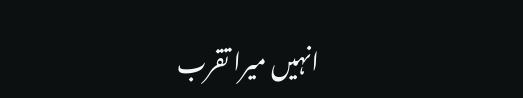انہیں میرا تقرب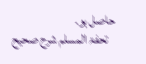حاصل ہو۔
   تحفۃ المسلم شرح صحیح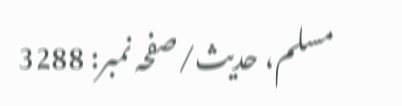مسلم، حدیث/صفحہ نمبر: 3288